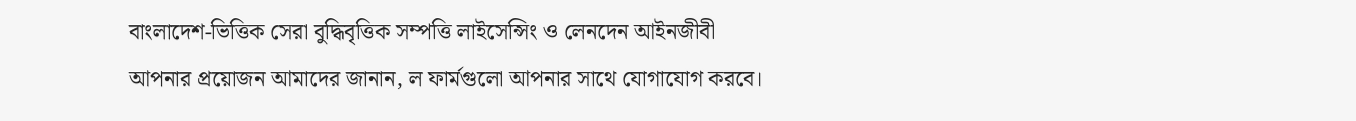বাংলাদেশ-ভিত্তিক সেরা বুদ্ধিবৃত্তিক সম্পত্তি লাইসেন্সিং ও লেনদেন আইনজীবী
আপনার প্রয়োজন আমাদের জানান, ল ফার্মগুলো আপনার সাথে যোগাযোগ করবে।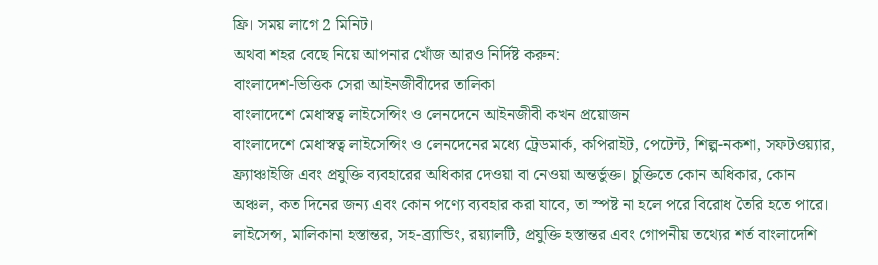ফ্রি। সময় লাগে 2 মিনিট।
অথবা শহর বেছে নিয়ে আপনার খোঁজ আরও নির্দিষ্ট করুন:
বাংলাদেশ-ভিত্তিক সেরা আইনজীবীদের তালিকা
বাংলাদেশে মেধাস্বত্ব লাইসেন্সিং ও লেনদেনে আইনজীবী কখন প্রয়োজন
বাংলাদেশে মেধাস্বত্ব লাইসেন্সিং ও লেনদেনের মধ্যে ট্রেডমার্ক, কপিরাইট, পেটেন্ট, শিল্প-নকশা, সফটওয়্যার, ফ্র্যাঞ্চাইজি এবং প্রযুক্তি ব্যবহারের অধিকার দেওয়া বা নেওয়া অন্তর্ভুক্ত। চুক্তিতে কোন অধিকার, কোন অঞ্চল, কত দিনের জন্য এবং কোন পণ্যে ব্যবহার করা যাবে, তা স্পষ্ট না হলে পরে বিরোধ তৈরি হতে পারে।
লাইসেন্স, মালিকানা হস্তান্তর, সহ-ব্র্যান্ডিং, রয়্যালটি, প্রযুক্তি হস্তান্তর এবং গোপনীয় তথ্যের শর্ত বাংলাদেশি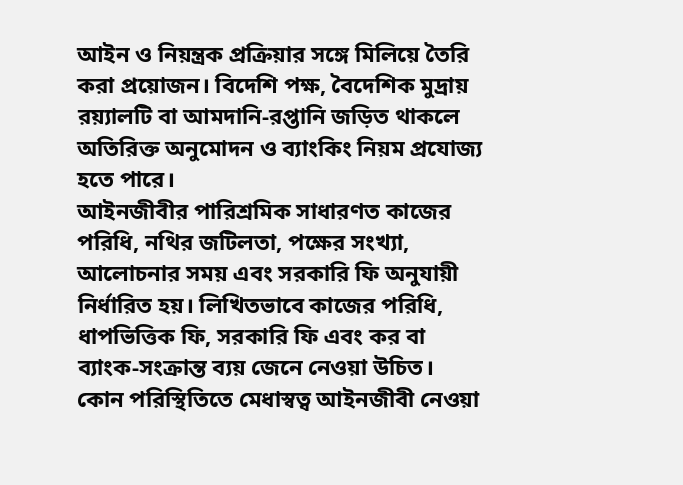আইন ও নিয়ন্ত্রক প্রক্রিয়ার সঙ্গে মিলিয়ে তৈরি করা প্রয়োজন। বিদেশি পক্ষ, বৈদেশিক মুদ্রায় রয়্যালটি বা আমদানি-রপ্তানি জড়িত থাকলে অতিরিক্ত অনুমোদন ও ব্যাংকিং নিয়ম প্রযোজ্য হতে পারে।
আইনজীবীর পারিশ্রমিক সাধারণত কাজের পরিধি, নথির জটিলতা, পক্ষের সংখ্যা, আলোচনার সময় এবং সরকারি ফি অনুযায়ী নির্ধারিত হয়। লিখিতভাবে কাজের পরিধি, ধাপভিত্তিক ফি, সরকারি ফি এবং কর বা ব্যাংক-সংক্রান্ত ব্যয় জেনে নেওয়া উচিত।
কোন পরিস্থিতিতে মেধাস্বত্ব আইনজীবী নেওয়া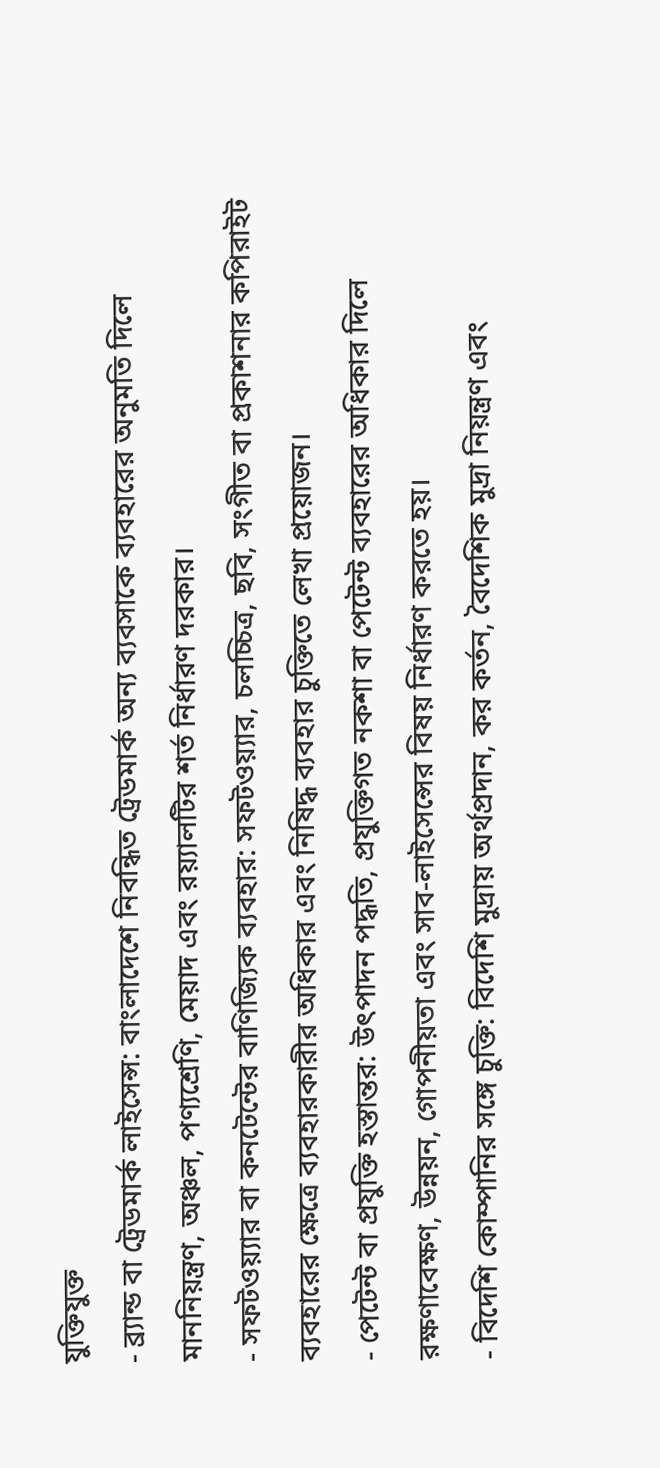যুক্তিযুক্ত
- ব্র্যান্ড বা ট্রেডমার্ক লাইসেন্স: বাংলাদেশে নিবন্ধিত ট্রেডমার্ক অন্য ব্যবসাকে ব্যবহারের অনুমতি দিলে মাননিয়ন্ত্রণ, অঞ্চল, পণ্যশ্রেণি, মেয়াদ এবং রয়্যালটির শর্ত নির্ধারণ দরকার।
- সফটওয়্যার বা কনটেন্টের বাণিজ্যিক ব্যবহার: সফটওয়্যার, চলচ্চিত্র, ছবি, সংগীত বা প্রকাশনার কপিরাইট ব্যবহারের ক্ষেত্রে ব্যবহারকারীর অধিকার এবং নিষিদ্ধ ব্যবহার চুক্তিতে লেখা প্রয়োজন।
- পেটেন্ট বা প্রযুক্তি হস্তান্তর: উৎপাদন পদ্ধতি, প্রযুক্তিগত নকশা বা পেটেন্ট ব্যবহারের অধিকার দিলে রক্ষণাবেক্ষণ, উন্নয়ন, গোপনীয়তা এবং সাব-লাইসেন্সের বিষয় নির্ধারণ করতে হয়।
- বিদেশি কোম্পানির সঙ্গে চুক্তি: বিদেশি মুদ্রায় অর্থপ্রদান, কর কর্তন, বৈদেশিক মুদ্রা নিয়ন্ত্রণ এবং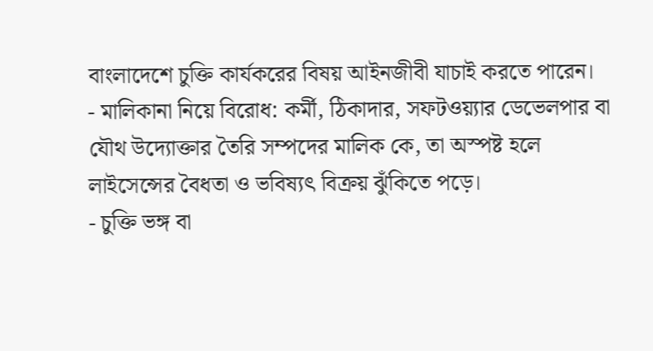বাংলাদেশে চুক্তি কার্যকরের বিষয় আইনজীবী যাচাই করতে পারেন।
- মালিকানা নিয়ে বিরোধ: কর্মী, ঠিকাদার, সফটওয়্যার ডেভেলপার বা যৌথ উদ্যোক্তার তৈরি সম্পদের মালিক কে, তা অস্পষ্ট হলে লাইসেন্সের বৈধতা ও ভবিষ্যৎ বিক্রয় ঝুঁকিতে পড়ে।
- চুক্তি ভঙ্গ বা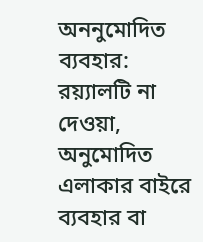অননুমোদিত ব্যবহার: রয়্যালটি না দেওয়া, অনুমোদিত এলাকার বাইরে ব্যবহার বা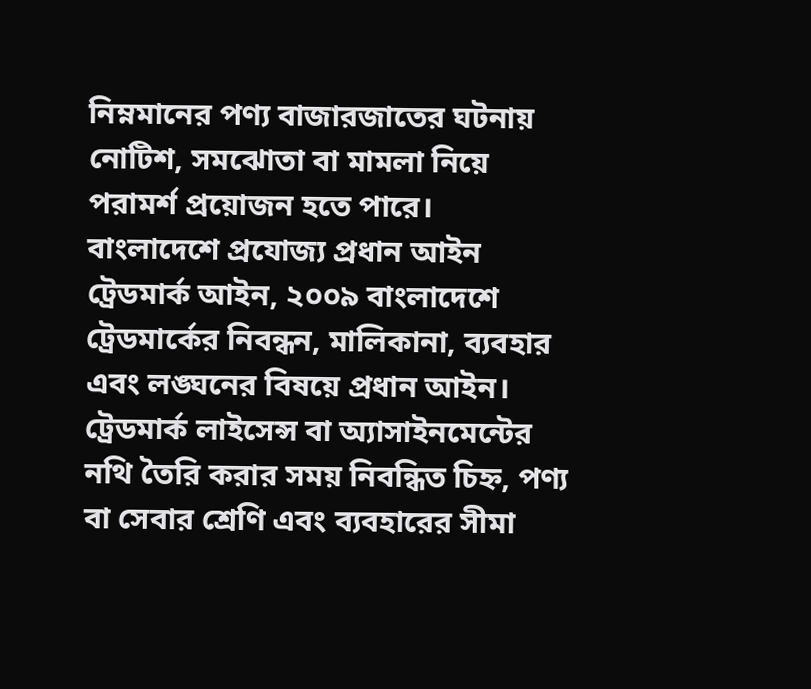নিম্নমানের পণ্য বাজারজাতের ঘটনায় নোটিশ, সমঝোতা বা মামলা নিয়ে পরামর্শ প্রয়োজন হতে পারে।
বাংলাদেশে প্রযোজ্য প্রধান আইন
ট্রেডমার্ক আইন, ২০০৯ বাংলাদেশে ট্রেডমার্কের নিবন্ধন, মালিকানা, ব্যবহার এবং লঙ্ঘনের বিষয়ে প্রধান আইন। ট্রেডমার্ক লাইসেন্স বা অ্যাসাইনমেন্টের নথি তৈরি করার সময় নিবন্ধিত চিহ্ন, পণ্য বা সেবার শ্রেণি এবং ব্যবহারের সীমা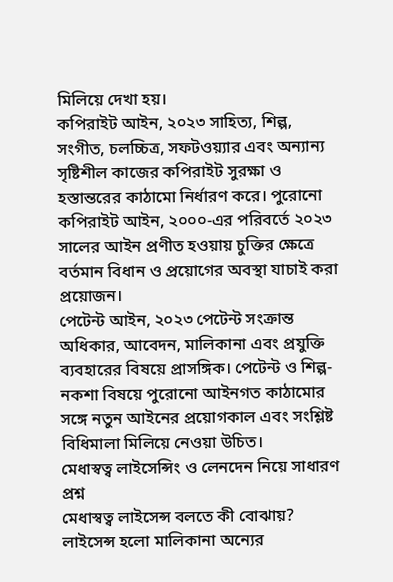মিলিয়ে দেখা হয়।
কপিরাইট আইন, ২০২৩ সাহিত্য, শিল্প, সংগীত, চলচ্চিত্র, সফটওয়্যার এবং অন্যান্য সৃষ্টিশীল কাজের কপিরাইট সুরক্ষা ও হস্তান্তরের কাঠামো নির্ধারণ করে। পুরোনো কপিরাইট আইন, ২০০০-এর পরিবর্তে ২০২৩ সালের আইন প্রণীত হওয়ায় চুক্তির ক্ষেত্রে বর্তমান বিধান ও প্রয়োগের অবস্থা যাচাই করা প্রয়োজন।
পেটেন্ট আইন, ২০২৩ পেটেন্ট সংক্রান্ত অধিকার, আবেদন, মালিকানা এবং প্রযুক্তি ব্যবহারের বিষয়ে প্রাসঙ্গিক। পেটেন্ট ও শিল্প-নকশা বিষয়ে পুরোনো আইনগত কাঠামোর সঙ্গে নতুন আইনের প্রয়োগকাল এবং সংশ্লিষ্ট বিধিমালা মিলিয়ে নেওয়া উচিত।
মেধাস্বত্ব লাইসেন্সিং ও লেনদেন নিয়ে সাধারণ প্রশ্ন
মেধাস্বত্ব লাইসেন্স বলতে কী বোঝায়?
লাইসেন্স হলো মালিকানা অন্যের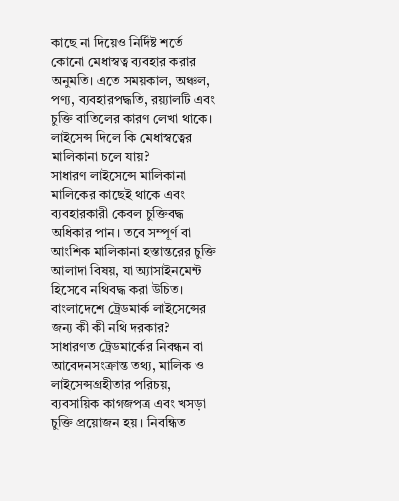কাছে না দিয়েও নির্দিষ্ট শর্তে কোনো মেধাস্বত্ব ব্যবহার করার অনুমতি। এতে সময়কাল, অঞ্চল, পণ্য, ব্যবহারপদ্ধতি, রয়্যালটি এবং চুক্তি বাতিলের কারণ লেখা থাকে।
লাইসেন্স দিলে কি মেধাস্বত্বের মালিকানা চলে যায়?
সাধারণ লাইসেন্সে মালিকানা মালিকের কাছেই থাকে এবং ব্যবহারকারী কেবল চুক্তিবদ্ধ অধিকার পান। তবে সম্পূর্ণ বা আংশিক মালিকানা হস্তান্তরের চুক্তি আলাদা বিষয়, যা অ্যাসাইনমেন্ট হিসেবে নথিবদ্ধ করা উচিত।
বাংলাদেশে ট্রেডমার্ক লাইসেন্সের জন্য কী কী নথি দরকার?
সাধারণত ট্রেডমার্কের নিবন্ধন বা আবেদনসংক্রান্ত তথ্য, মালিক ও লাইসেন্সগ্রহীতার পরিচয়, ব্যবসায়িক কাগজপত্র এবং খসড়া চুক্তি প্রয়োজন হয়। নিবন্ধিত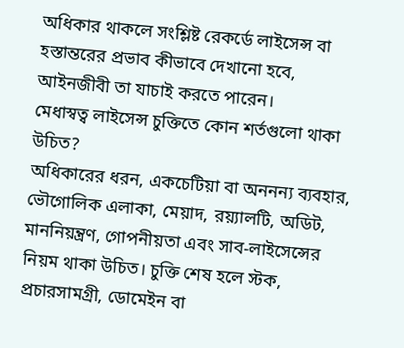অধিকার থাকলে সংশ্লিষ্ট রেকর্ডে লাইসেন্স বা হস্তান্তরের প্রভাব কীভাবে দেখানো হবে, আইনজীবী তা যাচাই করতে পারেন।
মেধাস্বত্ব লাইসেন্স চুক্তিতে কোন শর্তগুলো থাকা উচিত?
অধিকারের ধরন, একচেটিয়া বা অননন্য ব্যবহার, ভৌগোলিক এলাকা, মেয়াদ, রয়্যালটি, অডিট, মাননিয়ন্ত্রণ, গোপনীয়তা এবং সাব-লাইসেন্সের নিয়ম থাকা উচিত। চুক্তি শেষ হলে স্টক, প্রচারসামগ্রী, ডোমেইন বা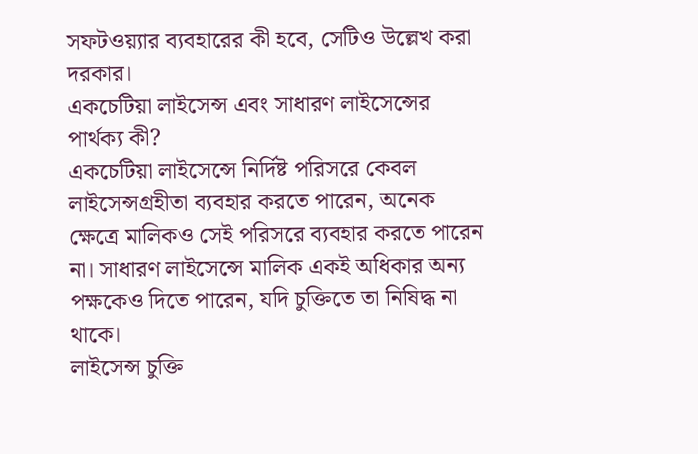সফটওয়্যার ব্যবহারের কী হবে, সেটিও উল্লেখ করা দরকার।
একচেটিয়া লাইসেন্স এবং সাধারণ লাইসেন্সের পার্থক্য কী?
একচেটিয়া লাইসেন্সে নির্দিষ্ট পরিসরে কেবল লাইসেন্সগ্রহীতা ব্যবহার করতে পারেন, অনেক ক্ষেত্রে মালিকও সেই পরিসরে ব্যবহার করতে পারেন না। সাধারণ লাইসেন্সে মালিক একই অধিকার অন্য পক্ষকেও দিতে পারেন, যদি চুক্তিতে তা নিষিদ্ধ না থাকে।
লাইসেন্স চুক্তি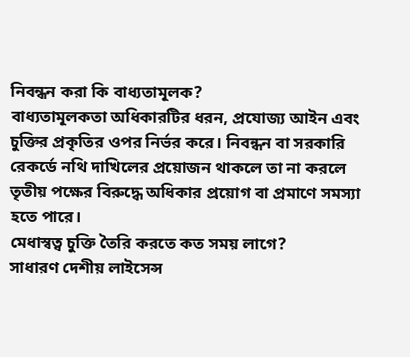নিবন্ধন করা কি বাধ্যতামূলক?
বাধ্যতামূলকতা অধিকারটির ধরন, প্রযোজ্য আইন এবং চুক্তির প্রকৃতির ওপর নির্ভর করে। নিবন্ধন বা সরকারি রেকর্ডে নথি দাখিলের প্রয়োজন থাকলে তা না করলে তৃতীয় পক্ষের বিরুদ্ধে অধিকার প্রয়োগ বা প্রমাণে সমস্যা হতে পারে।
মেধাস্বত্ব চুক্তি তৈরি করতে কত সময় লাগে?
সাধারণ দেশীয় লাইসেন্স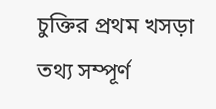চুক্তির প্রথম খসড়া তথ্য সম্পূর্ণ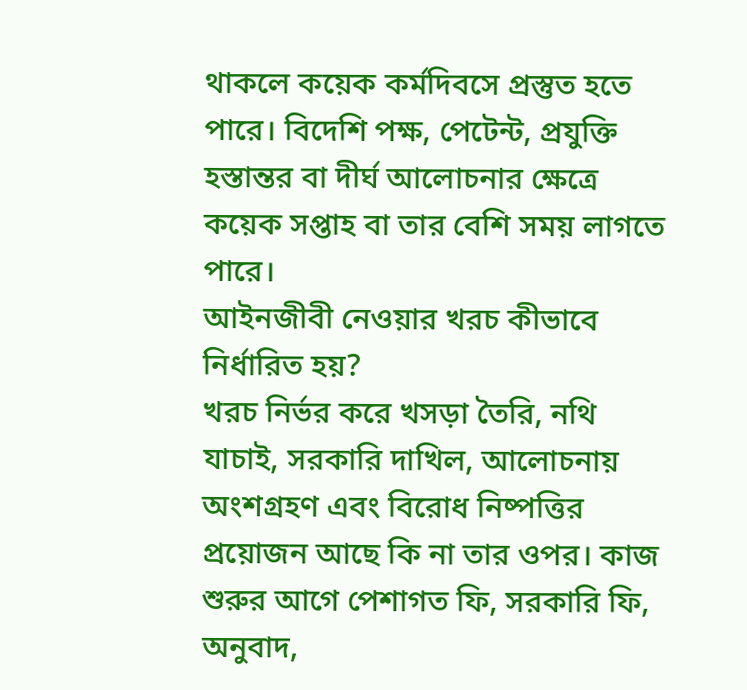থাকলে কয়েক কর্মদিবসে প্রস্তুত হতে পারে। বিদেশি পক্ষ, পেটেন্ট, প্রযুক্তি হস্তান্তর বা দীর্ঘ আলোচনার ক্ষেত্রে কয়েক সপ্তাহ বা তার বেশি সময় লাগতে পারে।
আইনজীবী নেওয়ার খরচ কীভাবে নির্ধারিত হয়?
খরচ নির্ভর করে খসড়া তৈরি, নথি যাচাই, সরকারি দাখিল, আলোচনায় অংশগ্রহণ এবং বিরোধ নিষ্পত্তির প্রয়োজন আছে কি না তার ওপর। কাজ শুরুর আগে পেশাগত ফি, সরকারি ফি, অনুবাদ,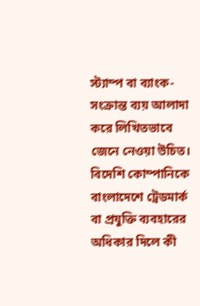স্ট্যাম্প বা ব্যাংক-সংক্রান্ত ব্যয় আলাদা করে লিখিতভাবে জেনে নেওয়া উচিত।
বিদেশি কোম্পানিকে বাংলাদেশে ট্রেডমার্ক বা প্রযুক্তি ব্যবহারের অধিকার দিলে কী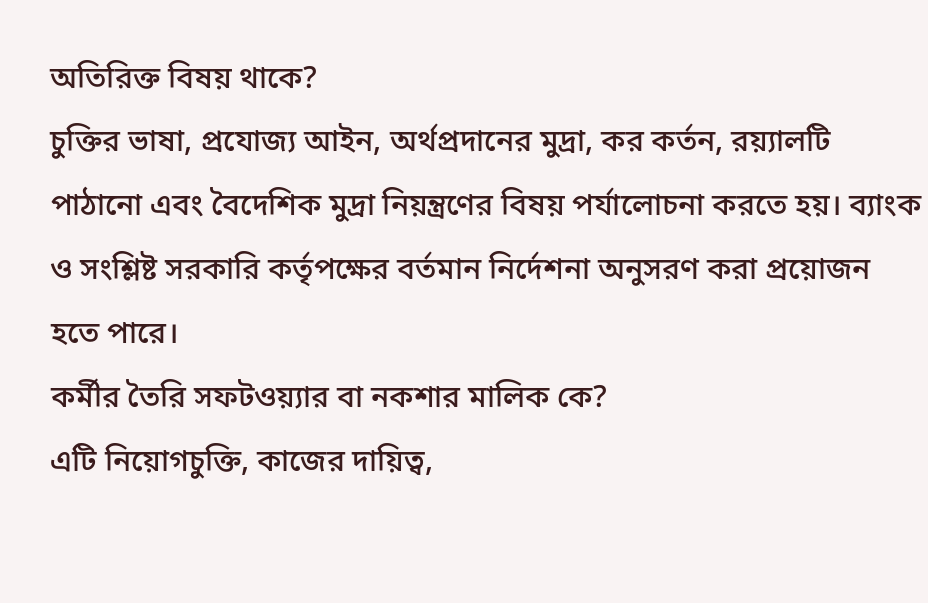অতিরিক্ত বিষয় থাকে?
চুক্তির ভাষা, প্রযোজ্য আইন, অর্থপ্রদানের মুদ্রা, কর কর্তন, রয়্যালটি পাঠানো এবং বৈদেশিক মুদ্রা নিয়ন্ত্রণের বিষয় পর্যালোচনা করতে হয়। ব্যাংক ও সংশ্লিষ্ট সরকারি কর্তৃপক্ষের বর্তমান নির্দেশনা অনুসরণ করা প্রয়োজন হতে পারে।
কর্মীর তৈরি সফটওয়্যার বা নকশার মালিক কে?
এটি নিয়োগচুক্তি, কাজের দায়িত্ব,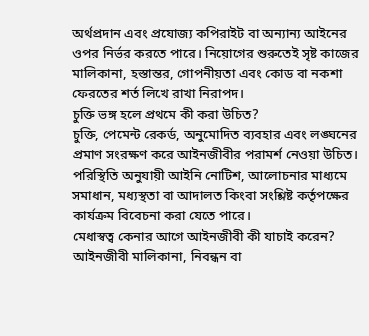অর্থপ্রদান এবং প্রযোজ্য কপিরাইট বা অন্যান্য আইনের ওপর নির্ভর করতে পারে। নিয়োগের শুরুতেই সৃষ্ট কাজের মালিকানা, হস্তান্তর, গোপনীয়তা এবং কোড বা নকশা ফেরতের শর্ত লিখে রাখা নিরাপদ।
চুক্তি ভঙ্গ হলে প্রথমে কী করা উচিত?
চুক্তি, পেমেন্ট রেকর্ড, অনুমোদিত ব্যবহার এবং লঙ্ঘনের প্রমাণ সংরক্ষণ করে আইনজীবীর পরামর্শ নেওয়া উচিত। পরিস্থিতি অনুযায়ী আইনি নোটিশ, আলোচনার মাধ্যমে সমাধান, মধ্যস্থতা বা আদালত কিংবা সংশ্লিষ্ট কর্তৃপক্ষের কার্যক্রম বিবেচনা করা যেতে পারে।
মেধাস্বত্ব কেনার আগে আইনজীবী কী যাচাই করেন?
আইনজীবী মালিকানা, নিবন্ধন বা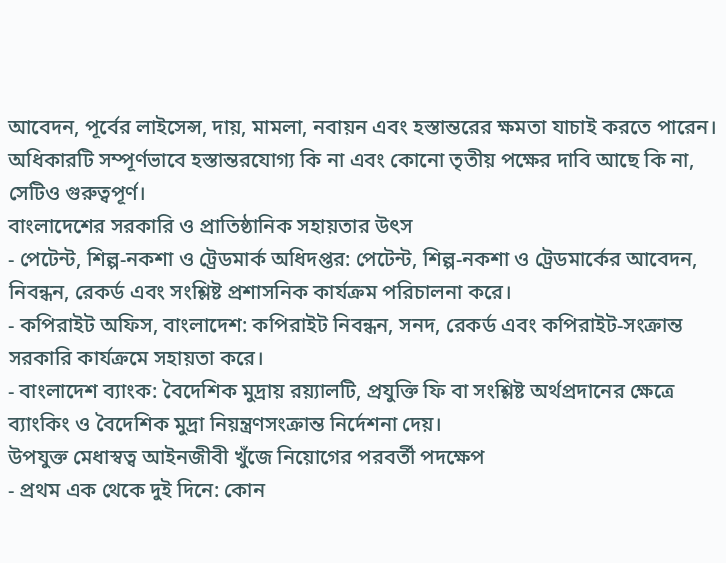আবেদন, পূর্বের লাইসেন্স, দায়, মামলা, নবায়ন এবং হস্তান্তরের ক্ষমতা যাচাই করতে পারেন। অধিকারটি সম্পূর্ণভাবে হস্তান্তরযোগ্য কি না এবং কোনো তৃতীয় পক্ষের দাবি আছে কি না, সেটিও গুরুত্বপূর্ণ।
বাংলাদেশের সরকারি ও প্রাতিষ্ঠানিক সহায়তার উৎস
- পেটেন্ট, শিল্প-নকশা ও ট্রেডমার্ক অধিদপ্তর: পেটেন্ট, শিল্প-নকশা ও ট্রেডমার্কের আবেদন, নিবন্ধন, রেকর্ড এবং সংশ্লিষ্ট প্রশাসনিক কার্যক্রম পরিচালনা করে।
- কপিরাইট অফিস, বাংলাদেশ: কপিরাইট নিবন্ধন, সনদ, রেকর্ড এবং কপিরাইট-সংক্রান্ত সরকারি কার্যক্রমে সহায়তা করে।
- বাংলাদেশ ব্যাংক: বৈদেশিক মুদ্রায় রয়্যালটি, প্রযুক্তি ফি বা সংশ্লিষ্ট অর্থপ্রদানের ক্ষেত্রে ব্যাংকিং ও বৈদেশিক মুদ্রা নিয়ন্ত্রণসংক্রান্ত নির্দেশনা দেয়।
উপযুক্ত মেধাস্বত্ব আইনজীবী খুঁজে নিয়োগের পরবর্তী পদক্ষেপ
- প্রথম এক থেকে দুই দিনে: কোন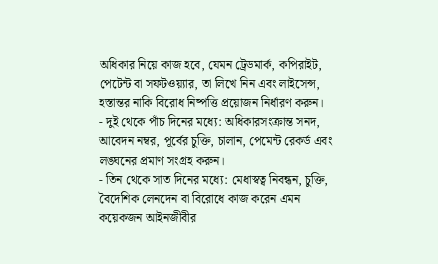অধিকার নিয়ে কাজ হবে, যেমন ট্রেডমার্ক, কপিরাইট, পেটেন্ট বা সফটওয়্যার, তা লিখে নিন এবং লাইসেন্স, হস্তান্তর নাকি বিরোধ নিষ্পত্তি প্রয়োজন নির্ধারণ করুন।
- দুই থেকে পাঁচ দিনের মধ্যে: অধিকারসংক্রান্ত সনদ, আবেদন নম্বর, পূর্বের চুক্তি, চালান, পেমেন্ট রেকর্ড এবং লঙ্ঘনের প্রমাণ সংগ্রহ করুন।
- তিন থেকে সাত দিনের মধ্যে: মেধাস্বত্ব নিবন্ধন, চুক্তি, বৈদেশিক লেনদেন বা বিরোধে কাজ করেন এমন কয়েকজন আইনজীবীর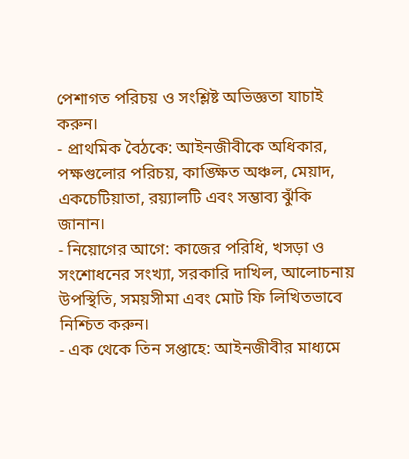পেশাগত পরিচয় ও সংশ্লিষ্ট অভিজ্ঞতা যাচাই করুন।
- প্রাথমিক বৈঠকে: আইনজীবীকে অধিকার, পক্ষগুলোর পরিচয়, কাঙ্ক্ষিত অঞ্চল, মেয়াদ, একচেটিয়াতা, রয়্যালটি এবং সম্ভাব্য ঝুঁকি জানান।
- নিয়োগের আগে: কাজের পরিধি, খসড়া ও সংশোধনের সংখ্যা, সরকারি দাখিল, আলোচনায় উপস্থিতি, সময়সীমা এবং মোট ফি লিখিতভাবে নিশ্চিত করুন।
- এক থেকে তিন সপ্তাহে: আইনজীবীর মাধ্যমে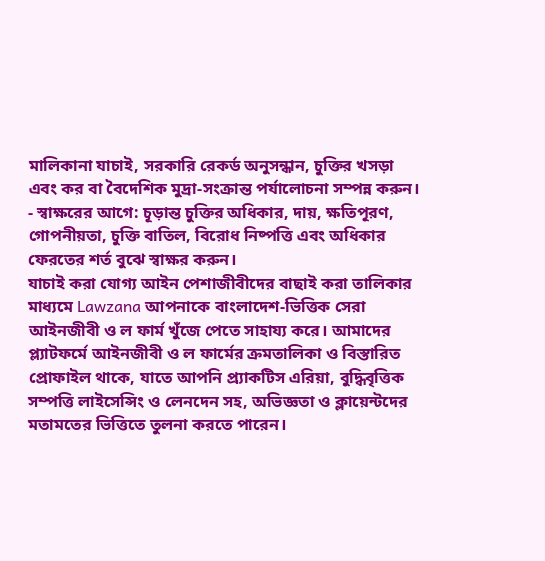মালিকানা যাচাই, সরকারি রেকর্ড অনুসন্ধান, চুক্তির খসড়া এবং কর বা বৈদেশিক মুদ্রা-সংক্রান্ত পর্যালোচনা সম্পন্ন করুন।
- স্বাক্ষরের আগে: চূড়ান্ত চুক্তির অধিকার, দায়, ক্ষতিপূরণ, গোপনীয়তা, চুক্তি বাতিল, বিরোধ নিষ্পত্তি এবং অধিকার ফেরতের শর্ত বুঝে স্বাক্ষর করুন।
যাচাই করা যোগ্য আইন পেশাজীবীদের বাছাই করা তালিকার মাধ্যমে Lawzana আপনাকে বাংলাদেশ-ভিত্তিক সেরা আইনজীবী ও ল ফার্ম খুঁজে পেতে সাহায্য করে। আমাদের প্ল্যাটফর্মে আইনজীবী ও ল ফার্মের ক্রমতালিকা ও বিস্তারিত প্রোফাইল থাকে, যাতে আপনি প্র্যাকটিস এরিয়া, বুদ্ধিবৃত্তিক সম্পত্তি লাইসেন্সিং ও লেনদেন সহ, অভিজ্ঞতা ও ক্লায়েন্টদের মতামতের ভিত্তিতে তুলনা করতে পারেন।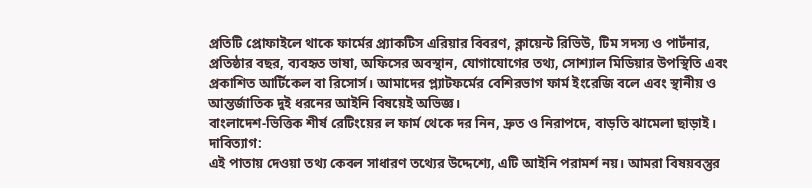প্রতিটি প্রোফাইলে থাকে ফার্মের প্র্যাকটিস এরিয়ার বিবরণ, ক্লায়েন্ট রিভিউ, টিম সদস্য ও পার্টনার, প্রতিষ্ঠার বছর, ব্যবহৃত ভাষা, অফিসের অবস্থান, যোগাযোগের তথ্য, সোশ্যাল মিডিয়ার উপস্থিতি এবং প্রকাশিত আর্টিকেল বা রিসোর্স। আমাদের প্ল্যাটফর্মের বেশিরভাগ ফার্ম ইংরেজি বলে এবং স্থানীয় ও আন্তর্জাতিক দুই ধরনের আইনি বিষয়েই অভিজ্ঞ।
বাংলাদেশ-ভিত্তিক শীর্ষ রেটিংয়ের ল ফার্ম থেকে দর নিন, দ্রুত ও নিরাপদে, বাড়তি ঝামেলা ছাড়াই।
দাবিত্যাগ:
এই পাতায় দেওয়া তথ্য কেবল সাধারণ তথ্যের উদ্দেশ্যে, এটি আইনি পরামর্শ নয়। আমরা বিষয়বস্তুর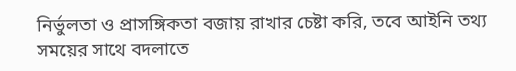নির্ভুলতা ও প্রাসঙ্গিকতা বজায় রাখার চেষ্টা করি, তবে আইনি তথ্য সময়ের সাথে বদলাতে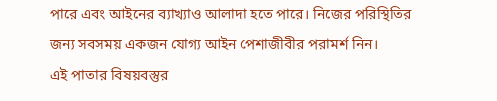পারে এবং আইনের ব্যাখ্যাও আলাদা হতে পারে। নিজের পরিস্থিতির জন্য সবসময় একজন যোগ্য আইন পেশাজীবীর পরামর্শ নিন।
এই পাতার বিষয়বস্তুর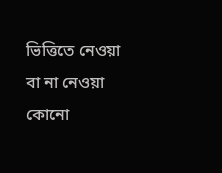ভিত্তিতে নেওয়া বা না নেওয়া কোনো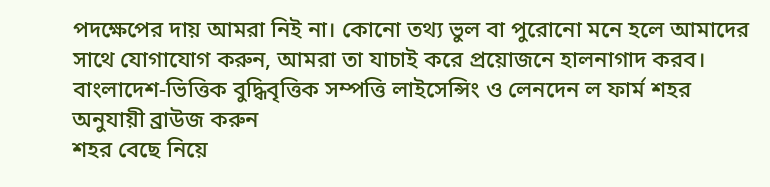পদক্ষেপের দায় আমরা নিই না। কোনো তথ্য ভুল বা পুরোনো মনে হলে আমাদের সাথে যোগাযোগ করুন, আমরা তা যাচাই করে প্রয়োজনে হালনাগাদ করব।
বাংলাদেশ-ভিত্তিক বুদ্ধিবৃত্তিক সম্পত্তি লাইসেন্সিং ও লেনদেন ল ফার্ম শহর অনুযায়ী ব্রাউজ করুন
শহর বেছে নিয়ে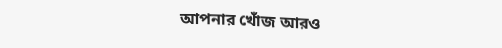আপনার খোঁজ আরও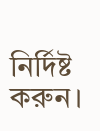নির্দিষ্ট করুন।